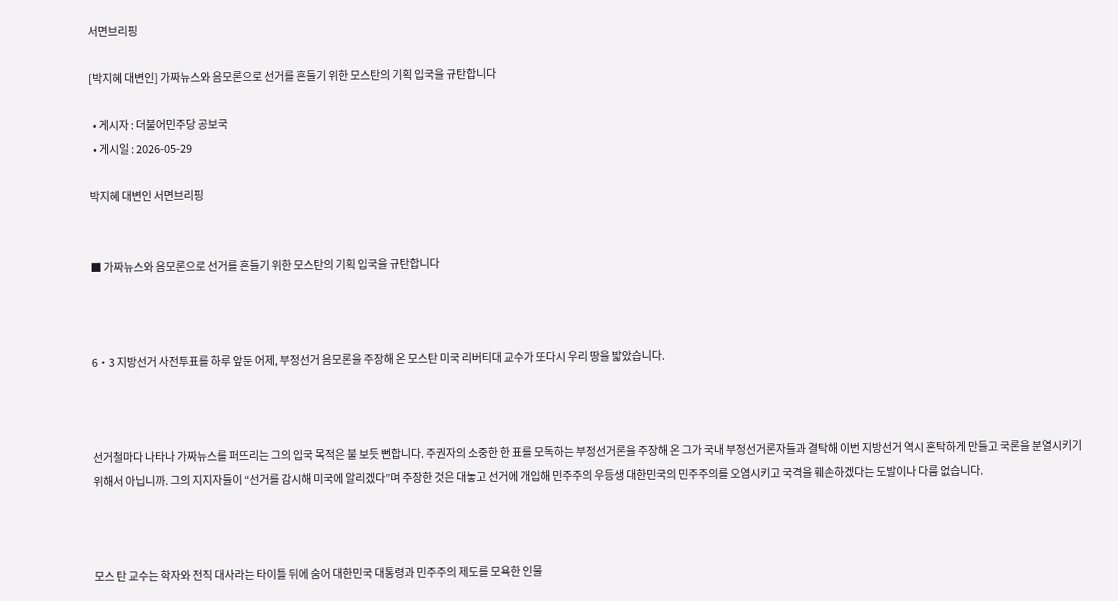서면브리핑

[박지혜 대변인] 가짜뉴스와 음모론으로 선거를 흔들기 위한 모스탄의 기획 입국을 규탄합니다

  • 게시자 : 더불어민주당 공보국
  • 게시일 : 2026-05-29

박지혜 대변인 서면브리핑


■ 가짜뉴스와 음모론으로 선거를 흔들기 위한 모스탄의 기획 입국을 규탄합니다



6‧3 지방선거 사전투표를 하루 앞둔 어제, 부정선거 음모론을 주장해 온 모스탄 미국 리버티대 교수가 또다시 우리 땅을 밟았습니다.



선거철마다 나타나 가짜뉴스를 퍼뜨리는 그의 입국 목적은 불 보듯 뻔합니다. 주권자의 소중한 한 표를 모독하는 부정선거론을 주장해 온 그가 국내 부정선거론자들과 결탁해 이번 지방선거 역시 혼탁하게 만들고 국론을 분열시키기 위해서 아닙니까. 그의 지지자들이 “선거를 감시해 미국에 알리겠다”며 주장한 것은 대놓고 선거에 개입해 민주주의 우등생 대한민국의 민주주의를 오염시키고 국격을 훼손하겠다는 도발이나 다름 없습니다.



모스 탄 교수는 학자와 전직 대사라는 타이틀 뒤에 숨어 대한민국 대통령과 민주주의 제도를 모욕한 인물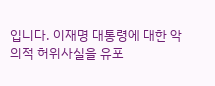입니다. 이재명 대통령에 대한 악의적 허위사실을 유포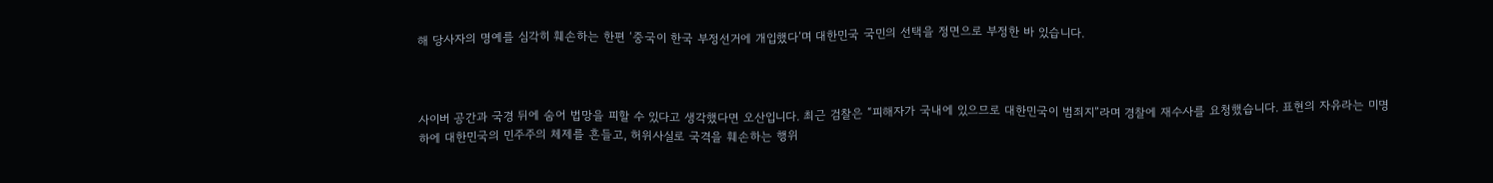해 당사자의 명예를 심각히 훼손하는 한편 ‘중국이 한국 부정선거에 개입했다’며 대한민국 국민의 선택을 정면으로 부정한 바 있습니다.



사이버 공간과 국경 뒤에 숨어 법망을 피할 수 있다고 생각했다면 오산입니다. 최근 검찰은 “피해자가 국내에 있으므로 대한민국이 범죄지”라며 경찰에 재수사를 요청했습니다. 표현의 자유라는 미명하에 대한민국의 민주주의 체제를 흔들고, 허위사실로 국격을 훼손하는 행위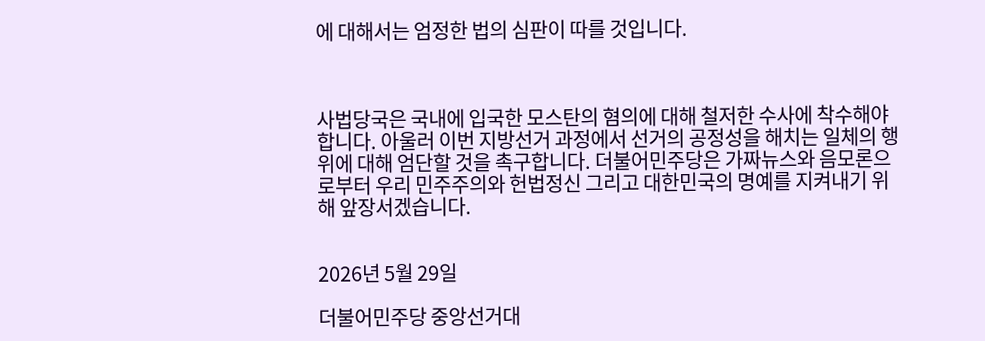에 대해서는 엄정한 법의 심판이 따를 것입니다.



사법당국은 국내에 입국한 모스탄의 혐의에 대해 철저한 수사에 착수해야 합니다. 아울러 이번 지방선거 과정에서 선거의 공정성을 해치는 일체의 행위에 대해 엄단할 것을 촉구합니다. 더불어민주당은 가짜뉴스와 음모론으로부터 우리 민주주의와 헌법정신 그리고 대한민국의 명예를 지켜내기 위해 앞장서겠습니다.


2026년 5월 29일

더불어민주당 중앙선거대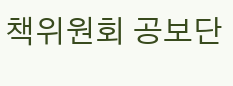책위원회 공보단